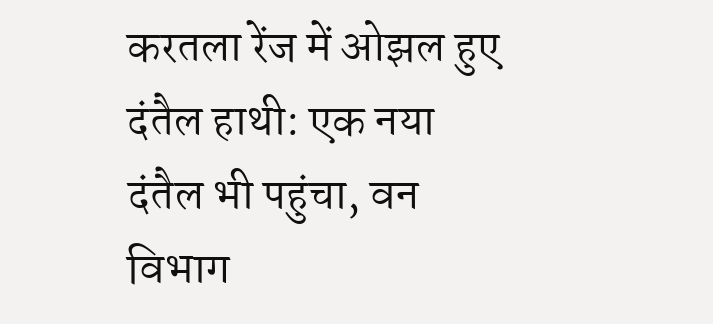करतला रेंज में ओझल हुए दंतैल हाथी: एक नया दंतैल भी पहुंचा, वन विभाग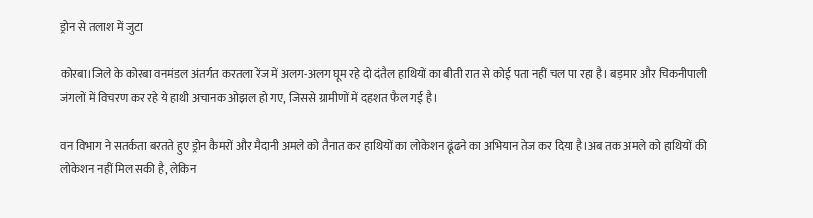ड्रोन से तलाश में जुटा

कोरबा।जिले के कोरबा वनमंडल अंतर्गत करतला रेंज में अलग-अलग घूम रहे दो दंतैल हाथियों का बीती रात से कोई पता नहीं चल पा रहा है। बड़मार और चिकनीपाली जंगलों में विचरण कर रहे ये हाथी अचानक ओझल हो गए, जिससे ग्रामीणों में दहशत फैल गई है।

वन विभाग ने सतर्कता बरतते हुए ड्रोन कैमरों और मैदानी अमले को तैनात कर हाथियों का लोकेशन ढूंढने का अभियान तेज कर दिया है।अब तक अमले को हाथियों की लोकेशन नहीं मिल सकी है, लेकिन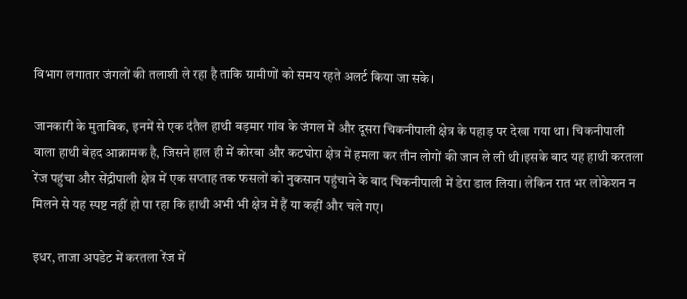विभाग लगातार जंगलों की तलाशी ले रहा है ताकि ग्रामीणों को समय रहते अलर्ट किया जा सके।

जानकारी के मुताबिक, इनमें से एक दंतैल हाथी बड़मार गांव के जंगल में और दूसरा चिकनीपाली क्षेत्र के पहाड़ पर देखा गया था। चिकनीपाली वाला हाथी बेहद आक्रामक है, जिसने हाल ही में कोरबा और कटघोरा क्षेत्र में हमला कर तीन लोगों की जान ले ली थी।इसके बाद यह हाथी करतला रेंज पहुंचा और सेंद्रीपाली क्षेत्र में एक सप्ताह तक फसलों को नुकसान पहुंचाने के बाद चिकनीपाली में डेरा डाल लिया। लेकिन रात भर लोकेशन न मिलने से यह स्पष्ट नहीं हो पा रहा कि हाथी अभी भी क्षेत्र में हैं या कहीं और चले गए।

इधर, ताजा अपडेट में करतला रेंज में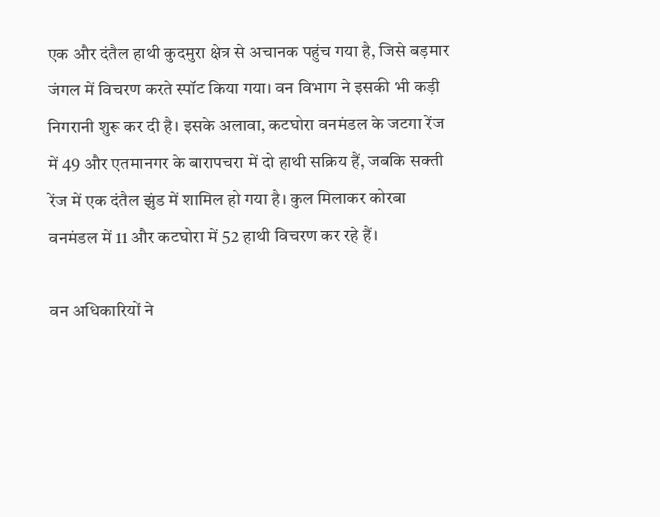एक और दंतैल हाथी कुदमुरा क्षेत्र से अचानक पहुंच गया है, जिसे बड़मार जंगल में विचरण करते स्पॉट किया गया। वन विभाग ने इसकी भी कड़ी निगरानी शुरू कर दी है। इसके अलावा, कटघोरा वनमंडल के जटगा रेंज में 49 और एतमानगर के बारापचरा में दो हाथी सक्रिय हैं, जबकि सक्ती रेंज में एक दंतैल झुंड में शामिल हो गया है। कुल मिलाकर कोरबा वनमंडल में 11 और कटघोरा में 52 हाथी विचरण कर रहे हैं।

वन अधिकारियों ने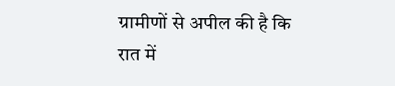ग्रामीणों से अपील की है कि रात में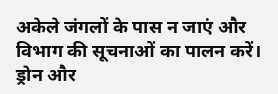अकेले जंगलों के पास न जाएं और विभाग की सूचनाओं का पालन करें। ड्रोन और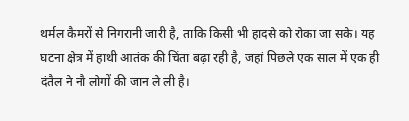थर्मल कैमरों से निगरानी जारी है, ताकि किसी भी हादसे को रोका जा सके। यह घटना क्षेत्र में हाथी आतंक की चिंता बढ़ा रही है, जहां पिछले एक साल में एक ही दंतैल ने नौ लोगों की जान ले ली है।